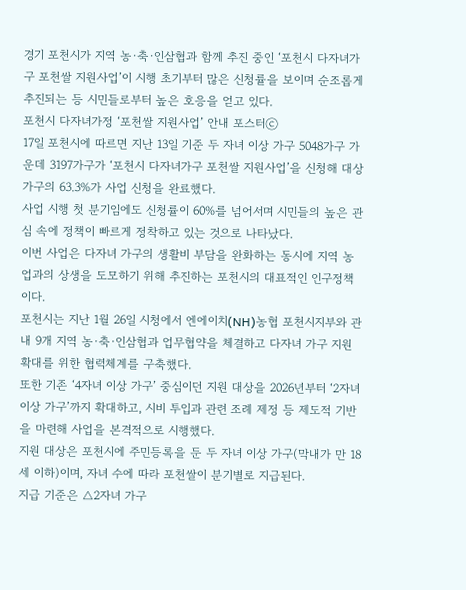경기 포천시가 지역 농·축·인삼협과 함께 추진 중인 ‘포천시 다자녀가구 포천쌀 지원사업’이 시행 초기부터 많은 신청률을 보이며 순조롭게 추진되는 등 시민들로부터 높은 호응을 얻고 있다.
포천시 다자녀가정 ‘포천쌀 지원사업’ 안내 포스터ⓒ
17일 포천시에 따르면 지난 13일 기준 두 자녀 이상 가구 5048가구 가운데 3197가구가 ‘포천시 다자녀가구 포천쌀 지원사업’을 신청해 대상 가구의 63.3%가 사업 신청을 완료했다.
사업 시행 첫 분기임에도 신청률이 60%를 넘어서며 시민들의 높은 관심 속에 정책이 빠르게 정착하고 있는 것으로 나타났다.
이번 사업은 다자녀 가구의 생활비 부담을 완화하는 동시에 지역 농업과의 상생을 도모하기 위해 추진하는 포천시의 대표적인 인구정책이다.
포천시는 지난 1월 26일 시청에서 엔에이치(NH)농협 포천시지부와 관내 9개 지역 농·축·인삼협과 업무협약을 체결하고 다자녀 가구 지원 확대를 위한 협력체계를 구축했다.
또한 기존 ‘4자녀 이상 가구’ 중심이던 지원 대상을 2026년부터 ‘2자녀 이상 가구’까지 확대하고, 시비 투입과 관련 조례 제정 등 제도적 기반을 마련해 사업을 본격적으로 시행했다.
지원 대상은 포천시에 주민등록을 둔 두 자녀 이상 가구(막내가 만 18세 이하)이며, 자녀 수에 따라 포천쌀이 분기별로 지급된다.
지급 기준은 △2자녀 가구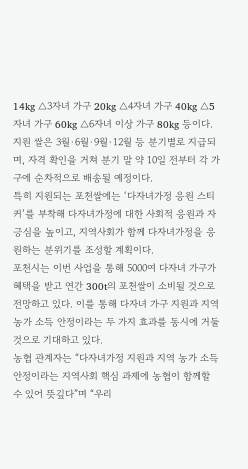14kg △3자녀 가구 20kg △4자녀 가구 40kg △5자녀 가구 60kg △6자녀 이상 가구 80kg 등이다.
지원 쌀은 3월·6월·9월·12월 등 분기별로 지급되며, 자격 확인을 거쳐 분기 말 약 10일 전부터 각 가구에 순차적으로 배송될 예정이다.
특히 지원되는 포천쌀에는 ‘다자녀가정 응원 스티커’를 부착해 다자녀가정에 대한 사회적 응원과 자긍심을 높이고, 지역사회가 함께 다자녀가정을 응원하는 분위기를 조성할 계획이다.
포천시는 이번 사업을 통해 5000여 다자녀 가구가 혜택을 받고 연간 300t의 포천쌀이 소비될 것으로 전망하고 있다. 이를 통해 다자녀 가구 지원과 지역 농가 소득 안정이라는 두 가지 효과를 동시에 거둘 것으로 기대하고 있다.
농협 관계자는 “다자녀가정 지원과 지역 농가 소득 안정이라는 지역사회 핵심 과제에 농협이 함께할 수 있어 뜻깊다”며 “우리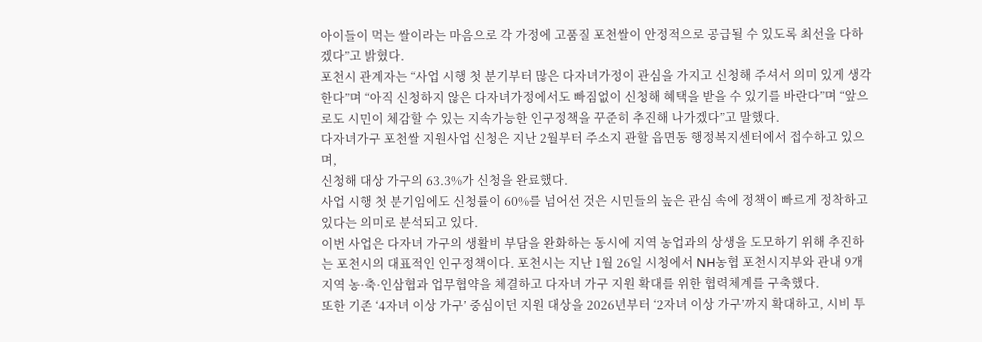아이들이 먹는 쌀이라는 마음으로 각 가정에 고품질 포천쌀이 안정적으로 공급될 수 있도록 최선을 다하겠다”고 밝혔다.
포천시 관계자는 “사업 시행 첫 분기부터 많은 다자녀가정이 관심을 가지고 신청해 주셔서 의미 있게 생각한다”며 “아직 신청하지 않은 다자녀가정에서도 빠짐없이 신청해 혜택을 받을 수 있기를 바란다”며 “앞으로도 시민이 체감할 수 있는 지속가능한 인구정책을 꾸준히 추진해 나가겠다”고 말했다.
다자녀가구 포천쌀 지원사업 신청은 지난 2월부터 주소지 관할 읍면동 행정복지센터에서 접수하고 있으며,
신청해 대상 가구의 63.3%가 신청을 완료했다.
사업 시행 첫 분기임에도 신청률이 60%를 넘어선 것은 시민들의 높은 관심 속에 정책이 빠르게 정착하고 있다는 의미로 분석되고 있다.
이번 사업은 다자녀 가구의 생활비 부담을 완화하는 동시에 지역 농업과의 상생을 도모하기 위해 추진하는 포천시의 대표적인 인구정책이다. 포천시는 지난 1월 26일 시청에서 NH농협 포천시지부와 관내 9개 지역 농·축·인삼협과 업무협약을 체결하고 다자녀 가구 지원 확대를 위한 협력체계를 구축했다.
또한 기존 ‘4자녀 이상 가구’ 중심이던 지원 대상을 2026년부터 ‘2자녀 이상 가구’까지 확대하고, 시비 투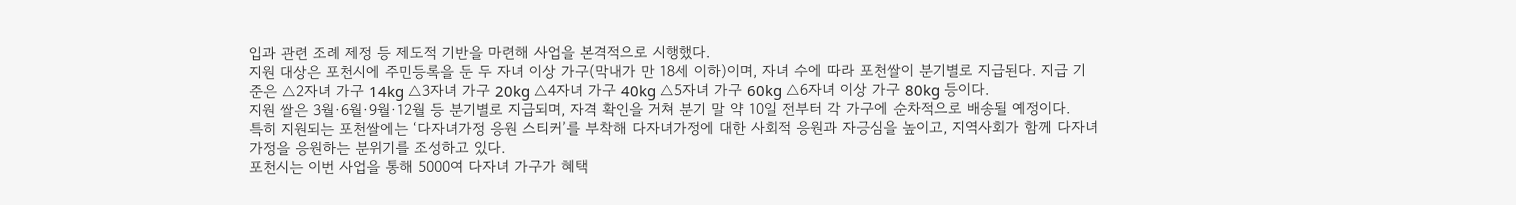입과 관련 조례 제정 등 제도적 기반을 마련해 사업을 본격적으로 시행했다.
지원 대상은 포천시에 주민등록을 둔 두 자녀 이상 가구(막내가 만 18세 이하)이며, 자녀 수에 따라 포천쌀이 분기별로 지급된다. 지급 기준은 △2자녀 가구 14kg △3자녀 가구 20kg △4자녀 가구 40kg △5자녀 가구 60kg △6자녀 이상 가구 80kg 등이다.
지원 쌀은 3월·6월·9월·12월 등 분기별로 지급되며, 자격 확인을 거쳐 분기 말 약 10일 전부터 각 가구에 순차적으로 배송될 예정이다.
특히 지원되는 포천쌀에는 ‘다자녀가정 응원 스티커’를 부착해 다자녀가정에 대한 사회적 응원과 자긍심을 높이고, 지역사회가 함께 다자녀가정을 응원하는 분위기를 조성하고 있다.
포천시는 이번 사업을 통해 5000여 다자녀 가구가 혜택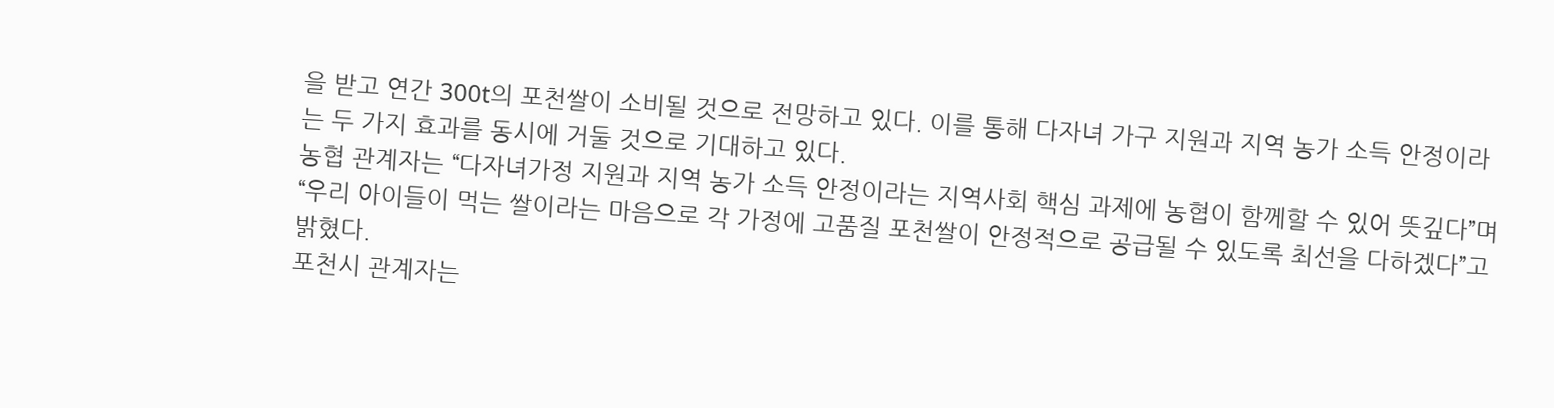을 받고 연간 300t의 포천쌀이 소비될 것으로 전망하고 있다. 이를 통해 다자녀 가구 지원과 지역 농가 소득 안정이라는 두 가지 효과를 동시에 거둘 것으로 기대하고 있다.
농협 관계자는 “다자녀가정 지원과 지역 농가 소득 안정이라는 지역사회 핵심 과제에 농협이 함께할 수 있어 뜻깊다”며 “우리 아이들이 먹는 쌀이라는 마음으로 각 가정에 고품질 포천쌀이 안정적으로 공급될 수 있도록 최선을 다하겠다”고 밝혔다.
포천시 관계자는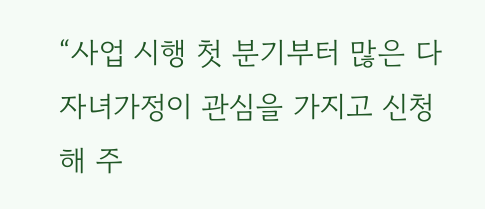“사업 시행 첫 분기부터 많은 다자녀가정이 관심을 가지고 신청해 주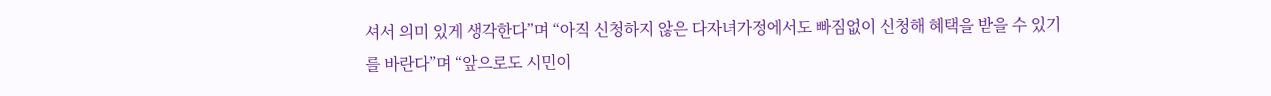셔서 의미 있게 생각한다”며 “아직 신청하지 않은 다자녀가정에서도 빠짐없이 신청해 혜택을 받을 수 있기를 바란다”며 “앞으로도 시민이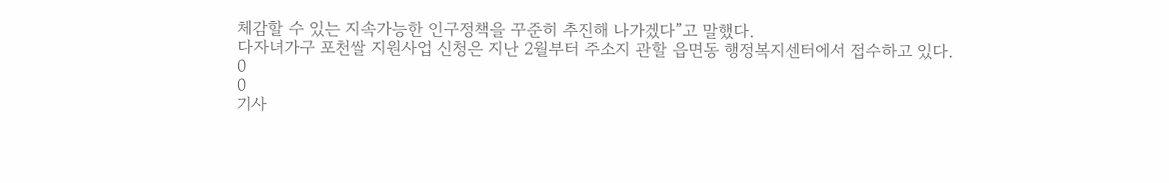체감할 수 있는 지속가능한 인구정책을 꾸준히 추진해 나가겠다”고 말했다.
다자녀가구 포천쌀 지원사업 신청은 지난 2월부터 주소지 관할 읍면동 행정복지센터에서 접수하고 있다.
0
0
기사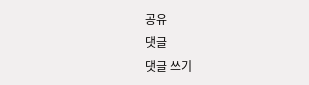공유
댓글
댓글 쓰기